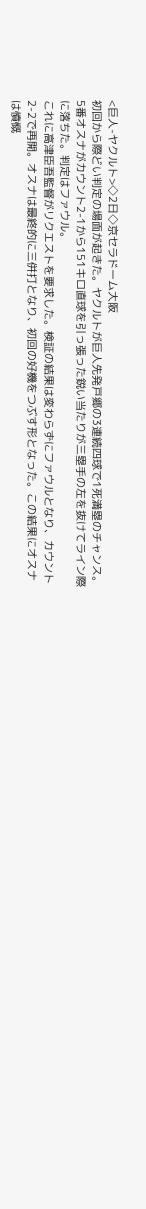<巨人-ヤクルト>◇2日◇京セラドーム大阪
初回から際どい判定の場面が起きた。ヤクルトが巨人先発戸郷の3連続四球で1死満塁のチャンス。5番オスナがカウント2-1から151キロ直球を引っ張った鋭い当たりが三塁手の左を抜けてライン際に落ちた。判定はファウル。
これに高津臣吾監督がリクエストを要求した。検証の結果は変わらずにファウルとなり、カウント2-2で再開。オスナは最終的に三併打となり、初回の好機をつぶす形となった。この結果にオスナは憤慨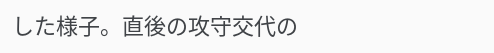した様子。直後の攻守交代の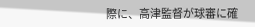際に、高津監督が球審に確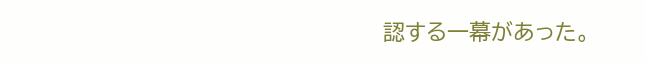認する一幕があった。